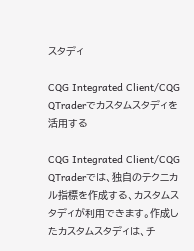スタディ

CQG Integrated Client/CQG QTraderでカスタムスタディを活用する

CQG Integrated Client/CQG QTraderでは、独自のテクニカル指標を作成する、カスタムスタディが利用できます。作成したカスタムスタディは、チ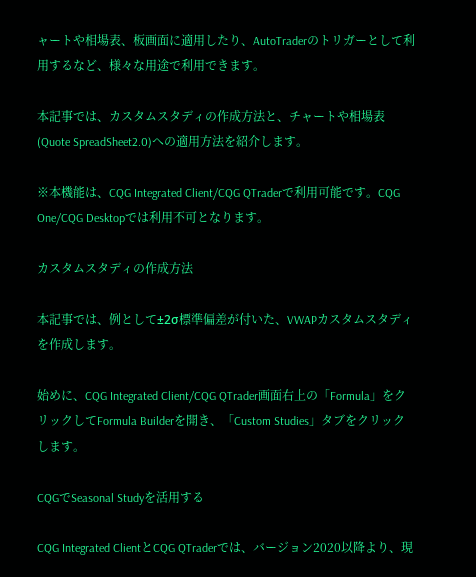ャートや相場表、板画面に適用したり、AutoTraderのトリガーとして利用するなど、様々な用途で利用できます。

本記事では、カスタムスタディの作成方法と、チャートや相場表(Quote SpreadSheet2.0)への適用方法を紹介します。

※本機能は、CQG Integrated Client/CQG QTraderで利用可能です。CQG One/CQG Desktopでは利用不可となります。

カスタムスタディの作成方法

本記事では、例として±2σ標準偏差が付いた、VWAPカスタムスタディを作成します。

始めに、CQG Integrated Client/CQG QTrader画面右上の「Formula」をクリックしてFormula Builderを開き、「Custom Studies」タブをクリックします。

CQGでSeasonal Studyを活用する

CQG Integrated ClientとCQG QTraderでは、バージョン2020以降より、現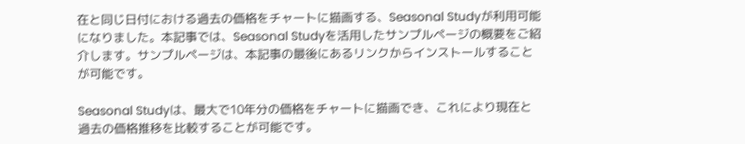在と同じ日付における過去の価格をチャートに描画する、Seasonal Studyが利用可能になりました。本記事では、Seasonal Studyを活用したサンプルページの概要をご紹介します。サンプルページは、本記事の最後にあるリンクからインストールすることが可能です。

Seasonal Studyは、最大で10年分の価格をチャートに描画でき、これにより現在と過去の価格推移を比較することが可能です。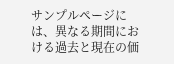サンプルページには、異なる期間における過去と現在の価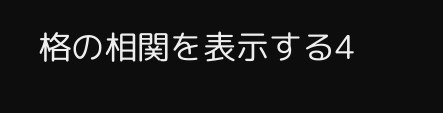格の相関を表示する4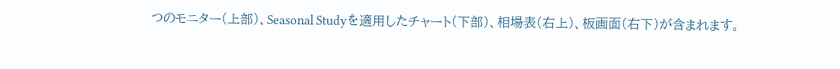つのモニター(上部)、Seasonal Studyを適用したチャート(下部)、相場表(右上)、板画面(右下)が含まれます。